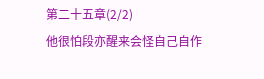第二十五章(2/2)
他很怕段亦醒来会怪自己自作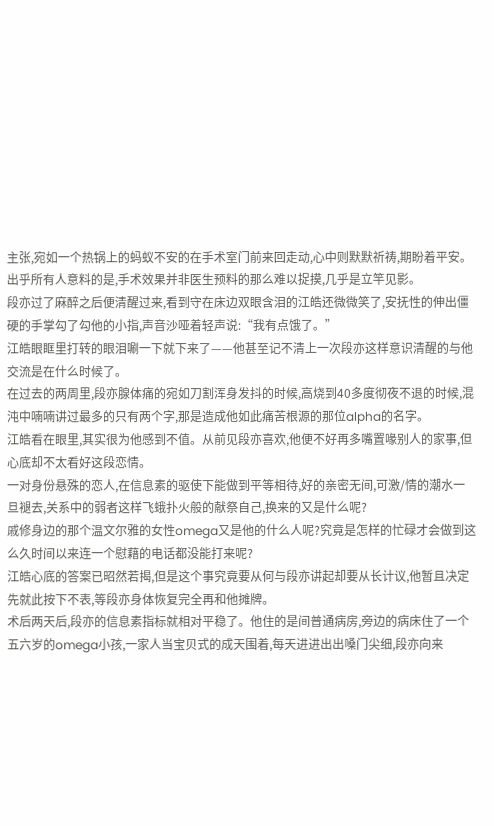主张,宛如一个热锅上的蚂蚁不安的在手术室门前来回走动,心中则默默祈祷,期盼着平安。
出乎所有人意料的是,手术效果并非医生预料的那么难以捉摸,几乎是立竿见影。
段亦过了麻醉之后便清醒过来,看到守在床边双眼含泪的江皓还微微笑了,安抚性的伸出僵硬的手掌勾了勾他的小指,声音沙哑着轻声说:“我有点饿了。”
江皓眼眶里打转的眼泪唰一下就下来了——他甚至记不清上一次段亦这样意识清醒的与他交流是在什么时候了。
在过去的两周里,段亦腺体痛的宛如刀割浑身发抖的时候,高烧到40多度彻夜不退的时候,混沌中喃喃讲过最多的只有两个字,那是造成他如此痛苦根源的那位alpha的名字。
江皓看在眼里,其实很为他感到不值。从前见段亦喜欢,他便不好再多嘴置喙别人的家事,但心底却不太看好这段恋情。
一对身份悬殊的恋人,在信息素的驱使下能做到平等相待,好的亲密无间,可激/情的潮水一旦褪去,关系中的弱者这样飞蛾扑火般的献祭自己,换来的又是什么呢?
戚修身边的那个温文尔雅的女性omega又是他的什么人呢?究竟是怎样的忙碌才会做到这么久时间以来连一个慰藉的电话都没能打来呢?
江皓心底的答案已昭然若揭,但是这个事究竟要从何与段亦讲起却要从长计议,他暂且决定先就此按下不表,等段亦身体恢复完全再和他摊牌。
术后两天后,段亦的信息素指标就相对平稳了。他住的是间普通病房,旁边的病床住了一个五六岁的omega小孩,一家人当宝贝式的成天围着,每天进进出出嗓门尖细,段亦向来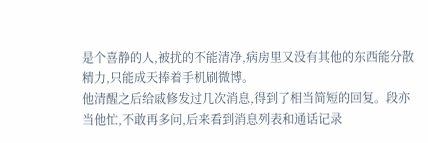是个喜静的人,被扰的不能清净,病房里又没有其他的东西能分散精力,只能成天捧着手机刷微博。
他清醒之后给戚修发过几次消息,得到了相当简短的回复。段亦当他忙,不敢再多问,后来看到消息列表和通话记录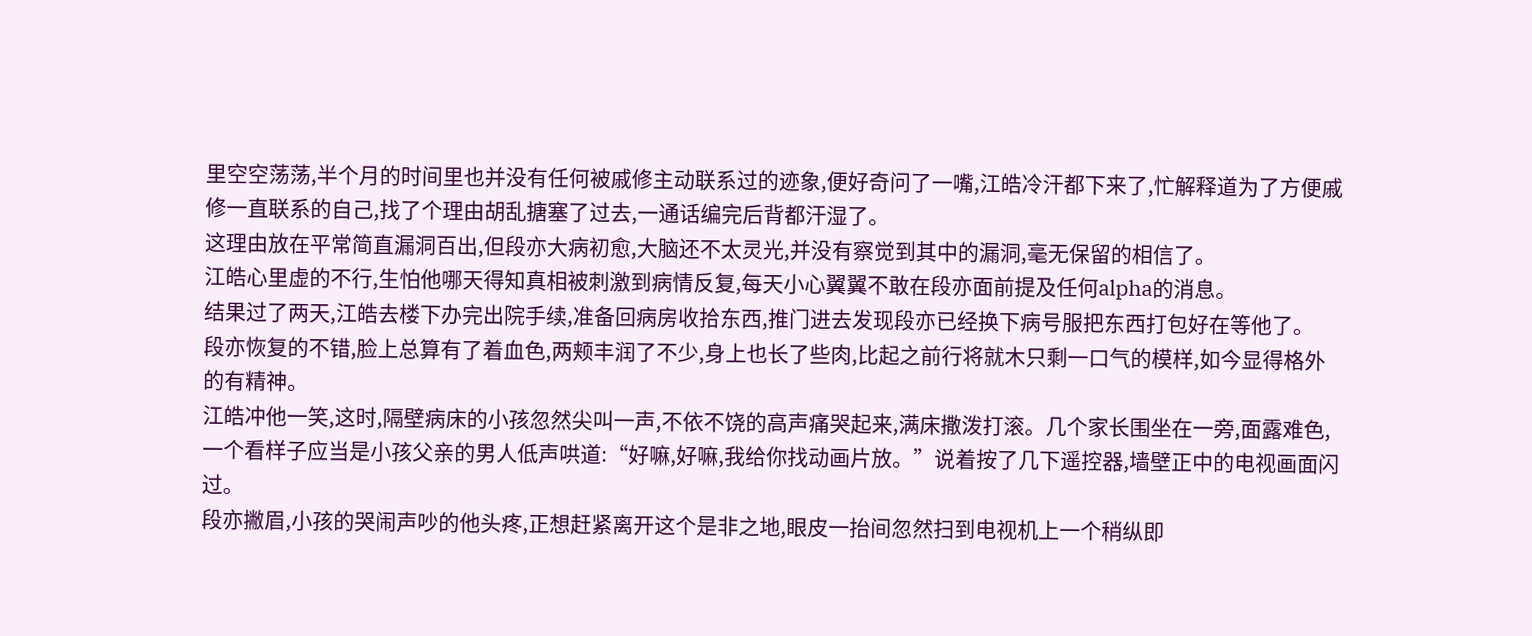里空空荡荡,半个月的时间里也并没有任何被戚修主动联系过的迹象,便好奇问了一嘴,江皓冷汗都下来了,忙解释道为了方便戚修一直联系的自己,找了个理由胡乱搪塞了过去,一通话编完后背都汗湿了。
这理由放在平常简直漏洞百出,但段亦大病初愈,大脑还不太灵光,并没有察觉到其中的漏洞,毫无保留的相信了。
江皓心里虚的不行,生怕他哪天得知真相被刺激到病情反复,每天小心翼翼不敢在段亦面前提及任何alpha的消息。
结果过了两天,江皓去楼下办完出院手续,准备回病房收拾东西,推门进去发现段亦已经换下病号服把东西打包好在等他了。
段亦恢复的不错,脸上总算有了着血色,两颊丰润了不少,身上也长了些肉,比起之前行将就木只剩一口气的模样,如今显得格外的有精神。
江皓冲他一笑,这时,隔壁病床的小孩忽然尖叫一声,不依不饶的高声痛哭起来,满床撒泼打滚。几个家长围坐在一旁,面露难色,一个看样子应当是小孩父亲的男人低声哄道:“好嘛,好嘛,我给你找动画片放。”说着按了几下遥控器,墙壁正中的电视画面闪过。
段亦撇眉,小孩的哭闹声吵的他头疼,正想赶紧离开这个是非之地,眼皮一抬间忽然扫到电视机上一个稍纵即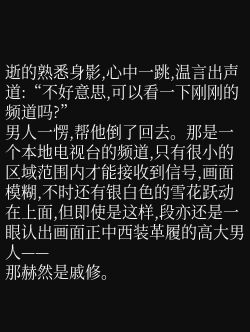逝的熟悉身影,心中一跳,温言出声道:“不好意思,可以看一下刚刚的频道吗?”
男人一愣,帮他倒了回去。那是一个本地电视台的频道,只有很小的区域范围内才能接收到信号,画面模糊,不时还有银白色的雪花跃动在上面,但即使是这样,段亦还是一眼认出画面正中西装革履的高大男人——
那赫然是戚修。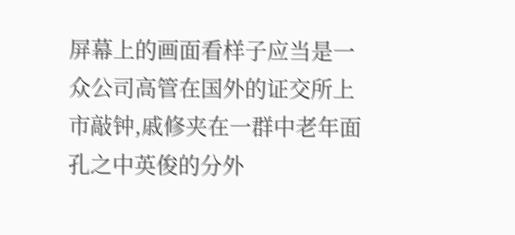屏幕上的画面看样子应当是一众公司高管在国外的证交所上市敲钟,戚修夹在一群中老年面孔之中英俊的分外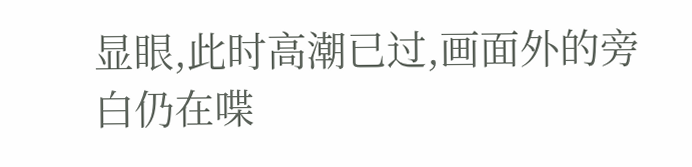显眼,此时高潮已过,画面外的旁白仍在喋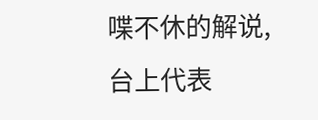喋不休的解说,台上代表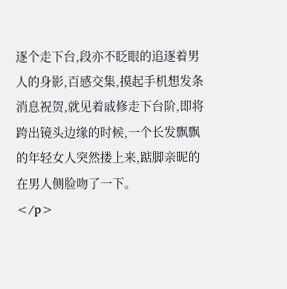逐个走下台,段亦不眨眼的追逐着男人的身影,百感交集,摸起手机想发条消息祝贺,就见着戚修走下台阶,即将跨出镜头边缘的时候,一个长发飘飘的年轻女人突然搂上来,踮脚亲昵的在男人侧脸吻了一下。
</p>